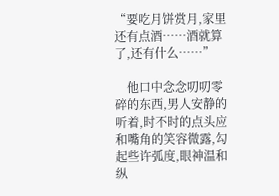“要吃月饼赏月,家里还有点酒……酒就算了,还有什么……”

    他口中念念叨叨零碎的东西,男人安静的听着,时不时的点头应和嘴角的笑容微露,勾起些许弧度,眼神温和纵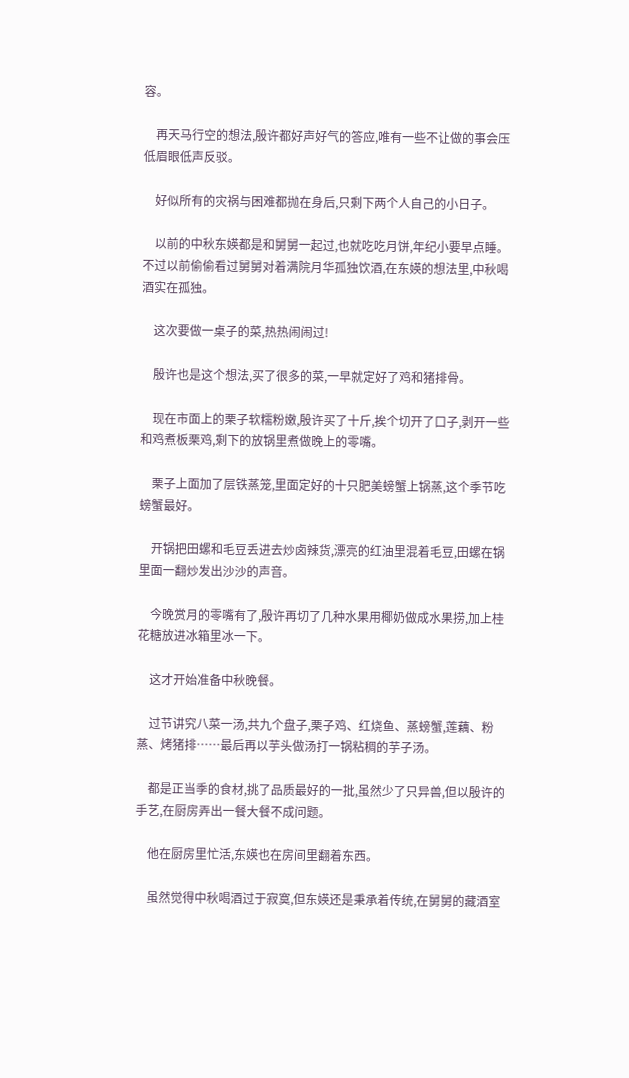容。

    再天马行空的想法,殷许都好声好气的答应,唯有一些不让做的事会压低眉眼低声反驳。

    好似所有的灾祸与困难都抛在身后,只剩下两个人自己的小日子。

    以前的中秋东媖都是和舅舅一起过,也就吃吃月饼,年纪小要早点睡。不过以前偷偷看过舅舅对着满院月华孤独饮酒,在东媖的想法里,中秋喝酒实在孤独。

    这次要做一桌子的菜,热热闹闹过!

    殷许也是这个想法,买了很多的菜,一早就定好了鸡和猪排骨。

    现在市面上的栗子软糯粉嫩,殷许买了十斤,挨个切开了口子,剥开一些和鸡煮板栗鸡,剩下的放锅里煮做晚上的零嘴。

    栗子上面加了层铁蒸笼,里面定好的十只肥美螃蟹上锅蒸,这个季节吃螃蟹最好。

    开锅把田螺和毛豆丢进去炒卤辣货,漂亮的红油里混着毛豆,田螺在锅里面一翻炒发出沙沙的声音。

    今晚赏月的零嘴有了,殷许再切了几种水果用椰奶做成水果捞,加上桂花糖放进冰箱里冰一下。

    这才开始准备中秋晚餐。

    过节讲究八菜一汤,共九个盘子,栗子鸡、红烧鱼、蒸螃蟹,莲藕、粉蒸、烤猪排……最后再以芋头做汤打一锅粘稠的芋子汤。

    都是正当季的食材,挑了品质最好的一批,虽然少了只异兽,但以殷许的手艺,在厨房弄出一餐大餐不成问题。

    他在厨房里忙活,东媖也在房间里翻着东西。

    虽然觉得中秋喝酒过于寂寞,但东媖还是秉承着传统,在舅舅的藏酒室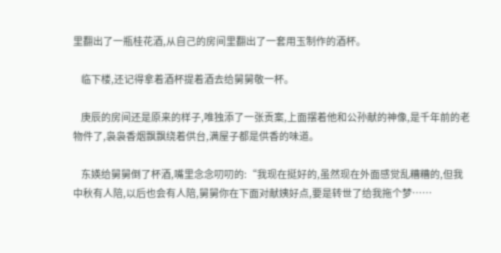里翻出了一瓶桂花酒,从自己的房间里翻出了一套用玉制作的酒杯。

    临下楼,还记得拿着酒杯提着酒去给舅舅敬一杯。

    庚辰的房间还是原来的样子,唯独添了一张贡案,上面摆着他和公孙献的神像,是千年前的老物件了,袅袅香烟飘飘绕着供台,满屋子都是供香的味道。

    东媖给舅舅倒了杯酒,嘴里念念叨叨的:“我现在挺好的,虽然现在外面感觉乱糟糟的,但我中秋有人陪,以后也会有人陪,舅舅你在下面对献姨好点,要是转世了给我拖个梦……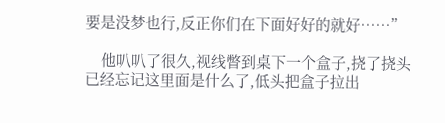要是没梦也行,反正你们在下面好好的就好……”

    他叭叭了很久,视线瞥到桌下一个盒子,挠了挠头已经忘记这里面是什么了,低头把盒子拉出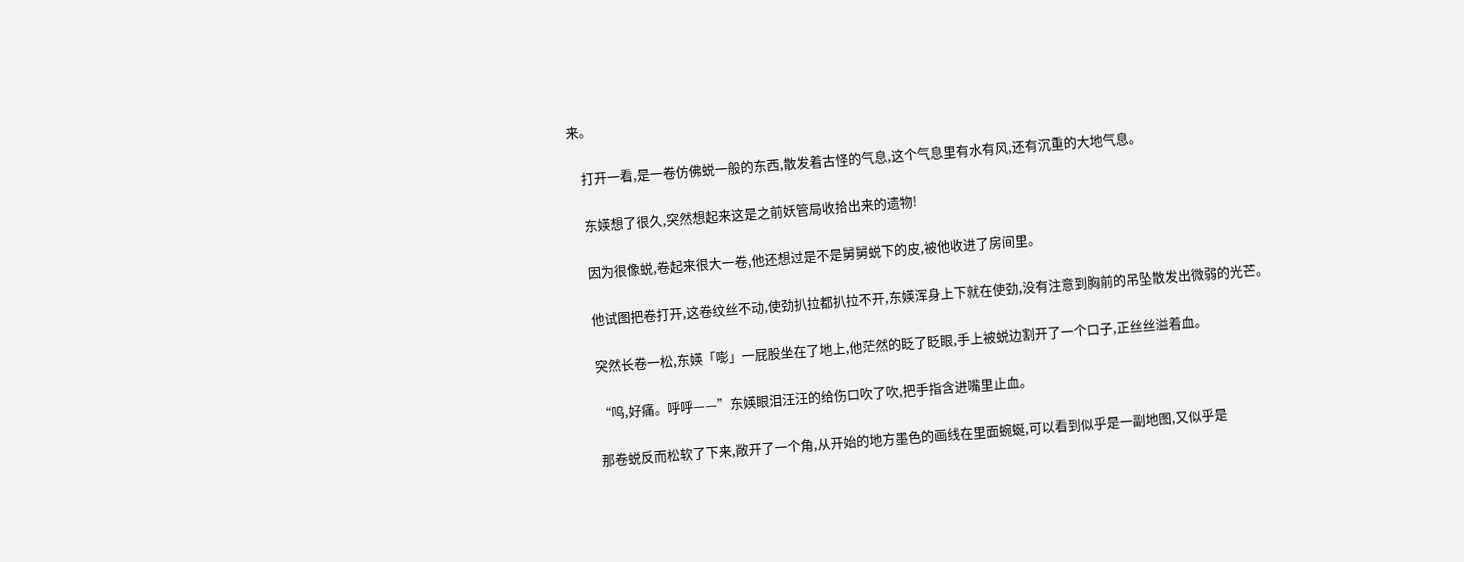来。

    打开一看,是一卷仿佛蜕一般的东西,散发着古怪的气息,这个气息里有水有风,还有沉重的大地气息。

    东媖想了很久,突然想起来这是之前妖管局收拾出来的遗物!

    因为很像蜕,卷起来很大一卷,他还想过是不是舅舅蜕下的皮,被他收进了房间里。

    他试图把卷打开,这卷纹丝不动,使劲扒拉都扒拉不开,东媖浑身上下就在使劲,没有注意到胸前的吊坠散发出微弱的光芒。

    突然长卷一松,东媖「嘭」一屁股坐在了地上,他茫然的眨了眨眼,手上被蜕边割开了一个口子,正丝丝溢着血。

    “呜,好痛。呼呼——”东媖眼泪汪汪的给伤口吹了吹,把手指含进嘴里止血。

    那卷蜕反而松软了下来,敞开了一个角,从开始的地方墨色的画线在里面蜿蜒,可以看到似乎是一副地图,又似乎是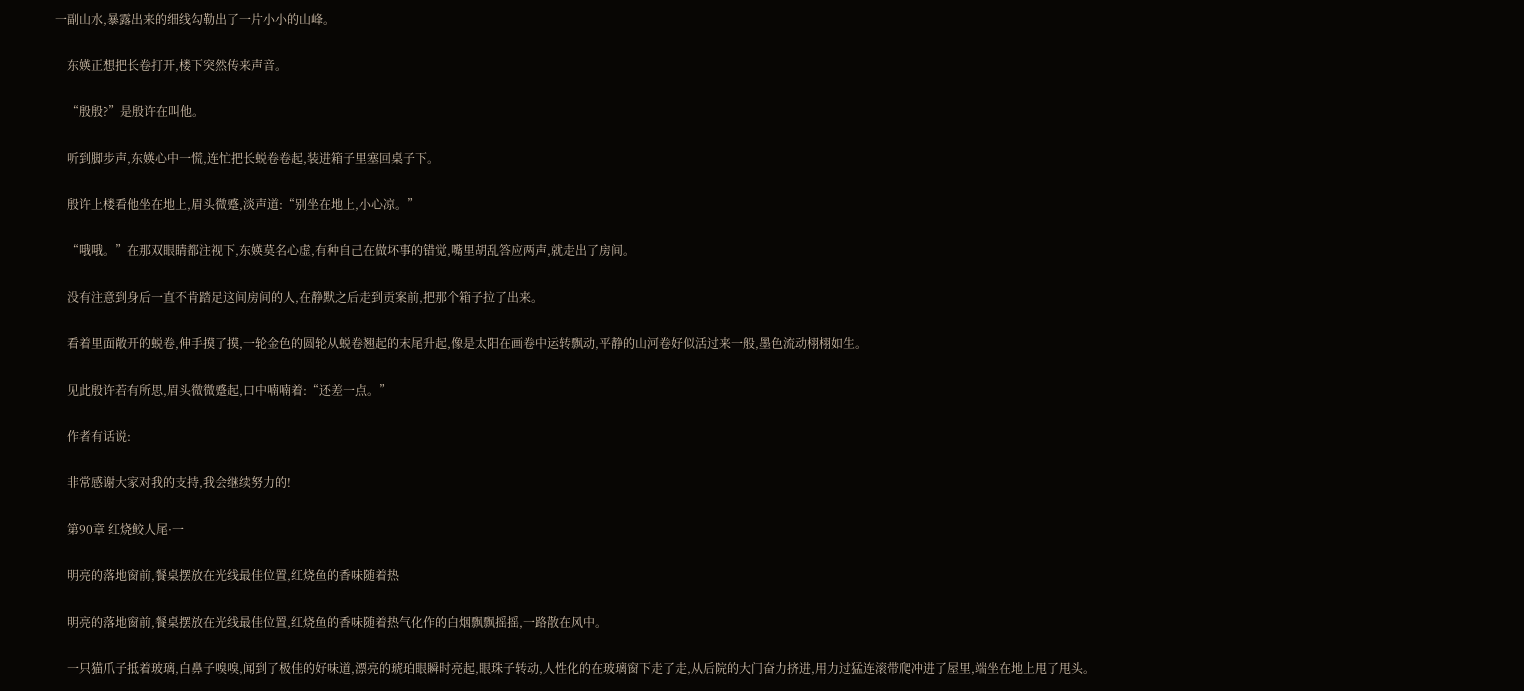一副山水,暴露出来的细线勾勒出了一片小小的山峰。

    东媖正想把长卷打开,楼下突然传来声音。

    “殷殷?”是殷许在叫他。

    听到脚步声,东媖心中一慌,连忙把长蜕卷卷起,装进箱子里塞回桌子下。

    殷许上楼看他坐在地上,眉头微蹙,淡声道:“别坐在地上,小心凉。”

    “哦哦。”在那双眼睛都注视下,东媖莫名心虚,有种自己在做坏事的错觉,嘴里胡乱答应两声,就走出了房间。

    没有注意到身后一直不肯踏足这间房间的人,在静默之后走到贡案前,把那个箱子拉了出来。

    看着里面敞开的蜕卷,伸手摸了摸,一轮金色的圆轮从蜕卷翘起的末尾升起,像是太阳在画卷中运转飘动,平静的山河卷好似活过来一般,墨色流动栩栩如生。

    见此殷许若有所思,眉头微微蹙起,口中喃喃着:“还差一点。”

    作者有话说:

    非常感谢大家对我的支持,我会继续努力的!

    第90章 红烧鲛人尾·一

    明亮的落地窗前,餐桌摆放在光线最佳位置,红烧鱼的香味随着热

    明亮的落地窗前,餐桌摆放在光线最佳位置,红烧鱼的香味随着热气化作的白烟飘飘摇摇,一路散在风中。

    一只猫爪子抵着玻璃,白鼻子嗅嗅,闻到了极佳的好味道,漂亮的琥珀眼瞬时亮起,眼珠子转动,人性化的在玻璃窗下走了走,从后院的大门奋力挤进,用力过猛连滚带爬冲进了屋里,端坐在地上甩了甩头。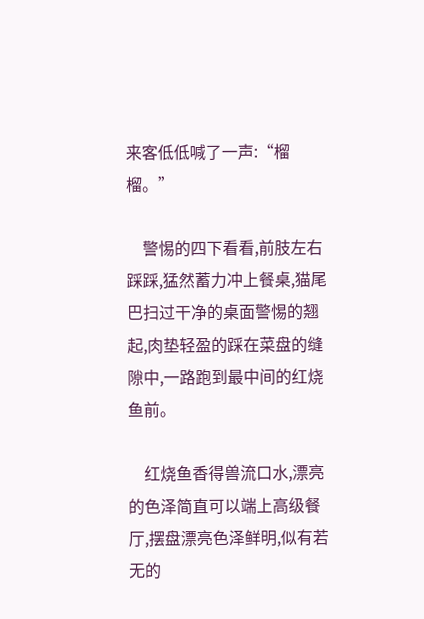来客低低喊了一声:“榴榴。”

    警惕的四下看看,前肢左右踩踩,猛然蓄力冲上餐桌,猫尾巴扫过干净的桌面警惕的翘起,肉垫轻盈的踩在菜盘的缝隙中,一路跑到最中间的红烧鱼前。

    红烧鱼香得兽流口水,漂亮的色泽简直可以端上高级餐厅,摆盘漂亮色泽鲜明,似有若无的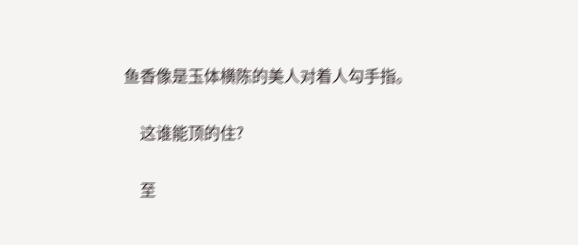鱼香像是玉体横陈的美人对着人勾手指。

    这谁能顶的住?

    至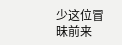少这位冒昧前来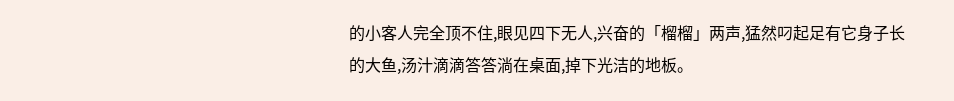的小客人完全顶不住,眼见四下无人,兴奋的「榴榴」两声,猛然叼起足有它身子长的大鱼,汤汁滴滴答答淌在桌面,掉下光洁的地板。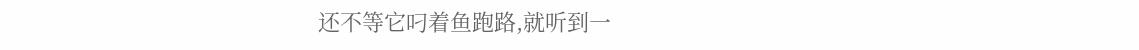还不等它叼着鱼跑路,就听到一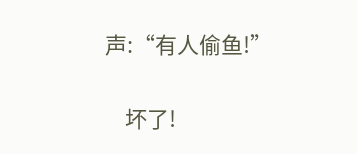声:“有人偷鱼!”

    坏了!